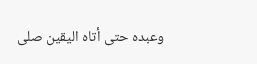وعبده حتى أتاه اليقين صلى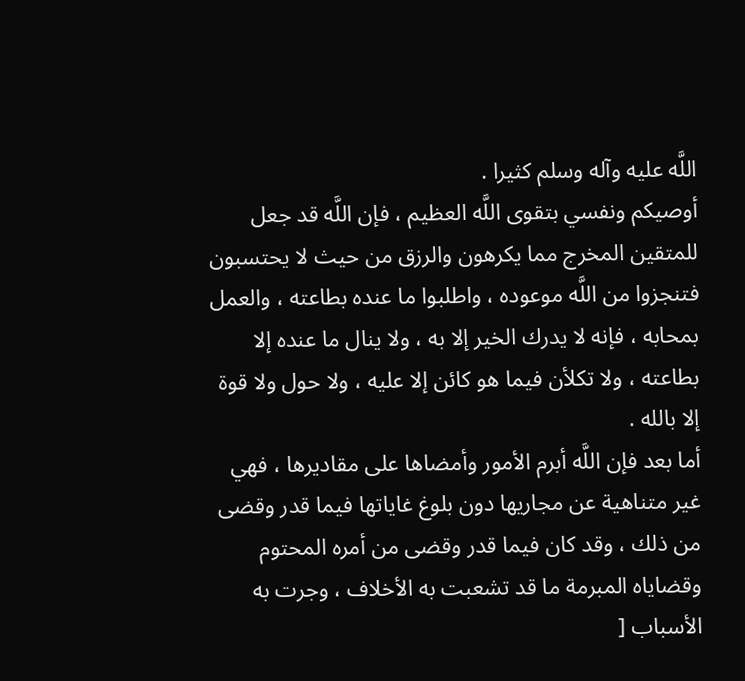اللَّه عليه وآله وسلم كثيرا .
أوصيكم ونفسي بتقوى اللَّه العظيم ، فإن اللَّه قد جعل للمتقين المخرج مما يكرهون والرزق من حيث لا يحتسبون فتنجزوا من اللَّه موعوده ، واطلبوا ما عنده بطاعته ، والعمل بمحابه ، فإنه لا يدرك الخير إلا به ، ولا ينال ما عنده إلا بطاعته ، ولا تكلأن فيما هو كائن إلا عليه ، ولا حول ولا قوة إلا بالله .
أما بعد فإن اللَّه أبرم الأمور وأمضاها على مقاديرها ، فهي غير متناهية عن مجاريها دون بلوغ غاياتها فيما قدر وقضى من ذلك ، وقد كان فيما قدر وقضى من أمره المحتوم وقضاياه المبرمة ما قد تشعبت به الأخلاف ، وجرت به الأسباب [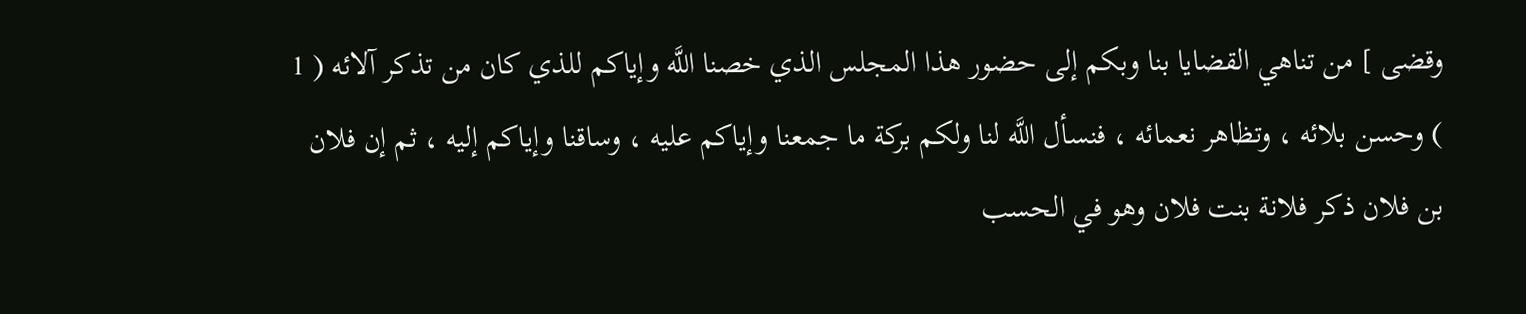وقضى ] من تناهي القضايا بنا وبكم إلى حضور هذا المجلس الذي خصنا اللَّه وإياكم للذي كان من تذكر آلائه ( 1 ) وحسن بلائه ، وتظاهر نعمائه ، فنسأل اللَّه لنا ولكم بركة ما جمعنا وإياكم عليه ، وساقنا وإياكم إليه ، ثم إن فلان بن فلان ذكر فلانة بنت فلان وهو في الحسب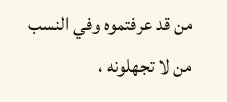من قد عرفتموه وفي النسب من لا تجهلونه ،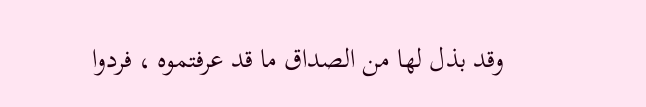وقد بذل لها من الصداق ما قد عرفتموه ، فردوا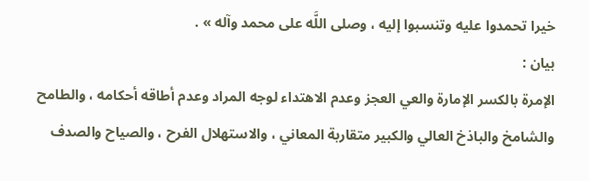خيرا تحمدوا عليه وتنسبوا إليه ، وصلى اللَّه على محمد وآله » .
بيان :
الإمرة بالكسر الإمارة والعي العجز وعدم الاهتداء لوجه المراد وعدم أطاقه أحكامه ، والطامح والشامخ والباذخ العالي والكبير متقاربة المعاني ، والاستهلال الفرح ، والصياح والصدف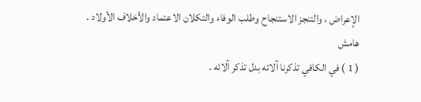الإعراض ، والتنجز الاستنجاح وطلب الوفاء والتكلان الاعتماد والأخلاف الأولاد .
هامش
( 1 ) في الكافي تذكرنا آلائه بدل تذكر آلائه .